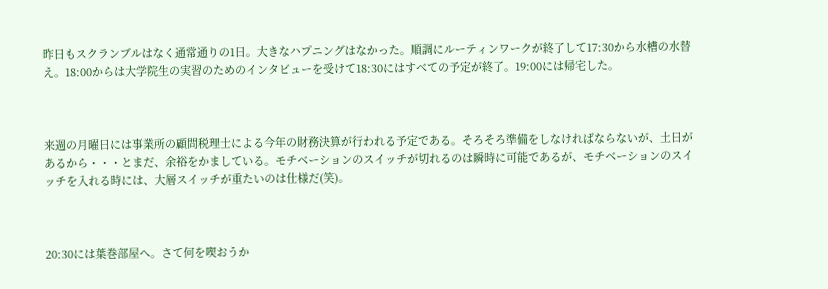昨日もスクランブルはなく通常通りの1日。大きなハプニングはなかった。順調にルーティンワークが終了して17:30から水槽の水替え。18:00からは大学院生の実習のためのインタビューを受けて18:30にはすべての予定が終了。19:00には帰宅した。



来週の月曜日には事業所の顧問税理士による今年の財務決算が行われる予定である。そろそろ準備をしなければならないが、土日があるから・・・とまだ、余裕をかましている。モチベーションのスイッチが切れるのは瞬時に可能であるが、モチベーションのスイッチを入れる時には、大層スイッチが重たいのは仕様だ(笑)。



20:30には葉巻部屋へ。さて何を喫おうか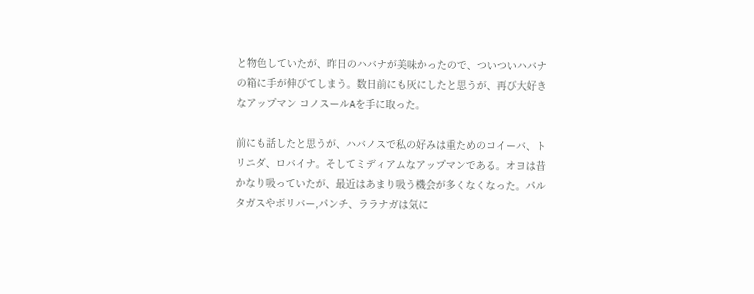と物色していたが、昨日のハバナが美味かったので、ついついハバナの箱に手が伸びてしまう。数日前にも灰にしたと思うが、再び大好きなアップマン コノスールAを手に取った。

前にも話したと思うが、ハバノスで私の好みは重ためのコイーバ、トリニダ、ロバイナ。そしてミディアムなアップマンである。オヨは昔かなり吸っていたが、最近はあまり吸う機会が多くなくなった。パルタガスやボリバー,パンチ、ララナガは気に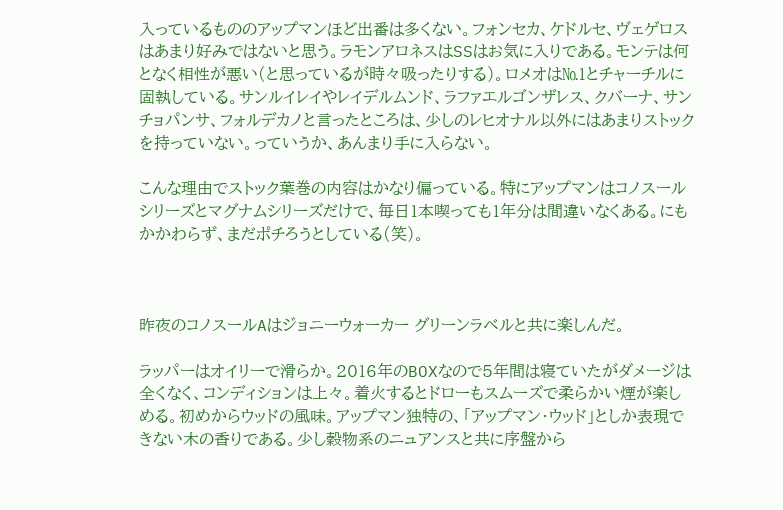入っているもののアップマンほど出番は多くない。フォンセカ、ケドルセ、ヴェゲロスはあまり好みではないと思う。ラモンアロネスはSSはお気に入りである。モンテは何となく相性が悪い(と思っているが時々吸ったりする)。ロメオは№1とチャーチルに固執している。サンルイレイやレイデルムンド、ラファエルゴンザレス、クバーナ、サンチョパンサ、フォルデカノと言ったところは、少しのレヒオナル以外にはあまりストックを持っていない。っていうか、あんまり手に入らない。

こんな理由でストック葉巻の内容はかなり偏っている。特にアップマンはコノスールシリーズとマグナムシリーズだけで、毎日1本喫っても1年分は間違いなくある。にもかかわらず、まだポチろうとしている(笑)。



昨夜のコノスールAはジョニーウォーカー グリーンラベルと共に楽しんだ。

ラッパーはオイリーで滑らか。2016年のBOXなので5年間は寝ていたがダメージは全くなく、コンディションは上々。着火するとドローもスムーズで柔らかい煙が楽しめる。初めからウッドの風味。アップマン独特の、「アップマン・ウッド」としか表現できない木の香りである。少し穀物系のニュアンスと共に序盤から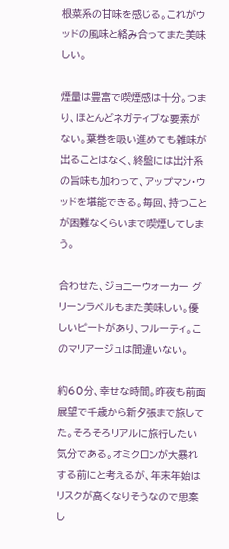根菜系の甘味を感じる。これがウッドの風味と絡み合ってまた美味しい。

煙量は豊富で喫煙感は十分。つまり、ほとんどネガティブな要素がない。葉巻を吸い進めても雑味が出ることはなく、終盤には出汁系の旨味も加わって、アップマン・ウッドを堪能できる。毎回、持つことが困難なくらいまで喫煙してしまう。

合わせた、ジョニーウォーカー グリーンラベルもまた美味しい。優しいピートがあり、フルーティ。このマリアージュは間違いない。

約60分、幸せな時間。昨夜も前面展望で千歳から新夕張まで旅してた。そろそろリアルに旅行したい気分である。オミクロンが大暴れする前にと考えるが、年末年始はリスクが高くなりそうなので思案し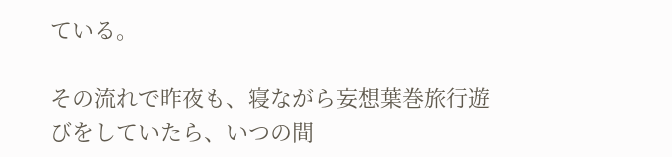ている。

その流れで昨夜も、寝ながら妄想葉巻旅行遊びをしていたら、いつの間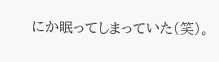にか眠ってしまっていた(笑)。